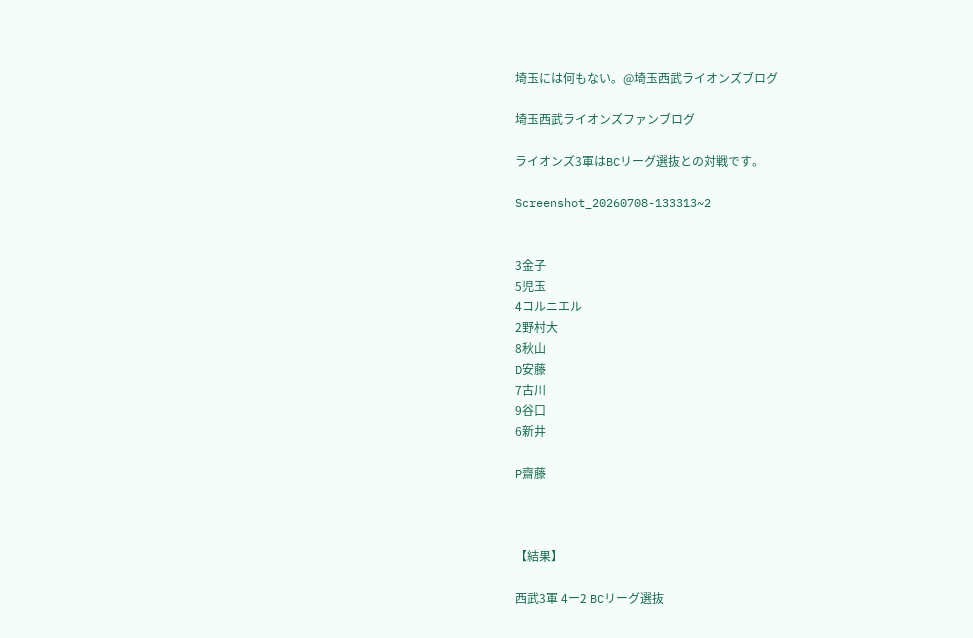埼玉には何もない。@埼玉西武ライオンズブログ

埼玉西武ライオンズファンブログ

ライオンズ3軍はBCリーグ選抜との対戦です。

Screenshot_20260708-133313~2


3金子
5児玉
4コルニエル
2野村大
8秋山
D安藤
7古川
9谷口
6新井

P齋藤



【結果】

西武3軍 4ー2 BCリーグ選抜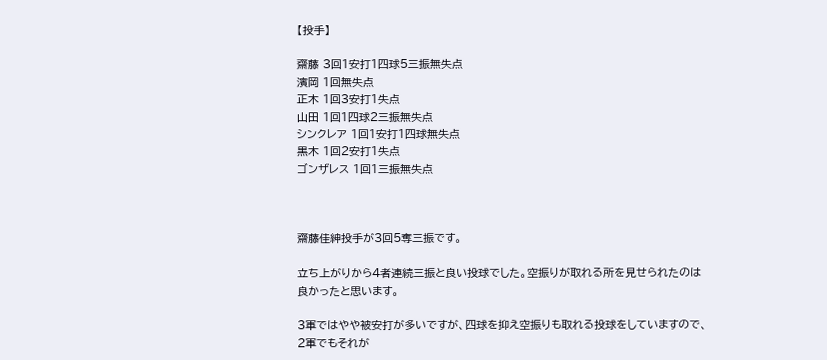【投手】

齋藤 3回1安打1四球5三振無失点
濱岡 1回無失点
正木 1回3安打1失点
山田 1回1四球2三振無失点
シンクレア 1回1安打1四球無失点
黒木 1回2安打1失点
ゴンザレス 1回1三振無失点



齋藤佳紳投手が3回5奪三振です。

立ち上がりから4者連続三振と良い投球でした。空振りが取れる所を見せられたのは良かったと思います。

3軍ではやや被安打が多いですが、四球を抑え空振りも取れる投球をしていますので、2軍でもそれが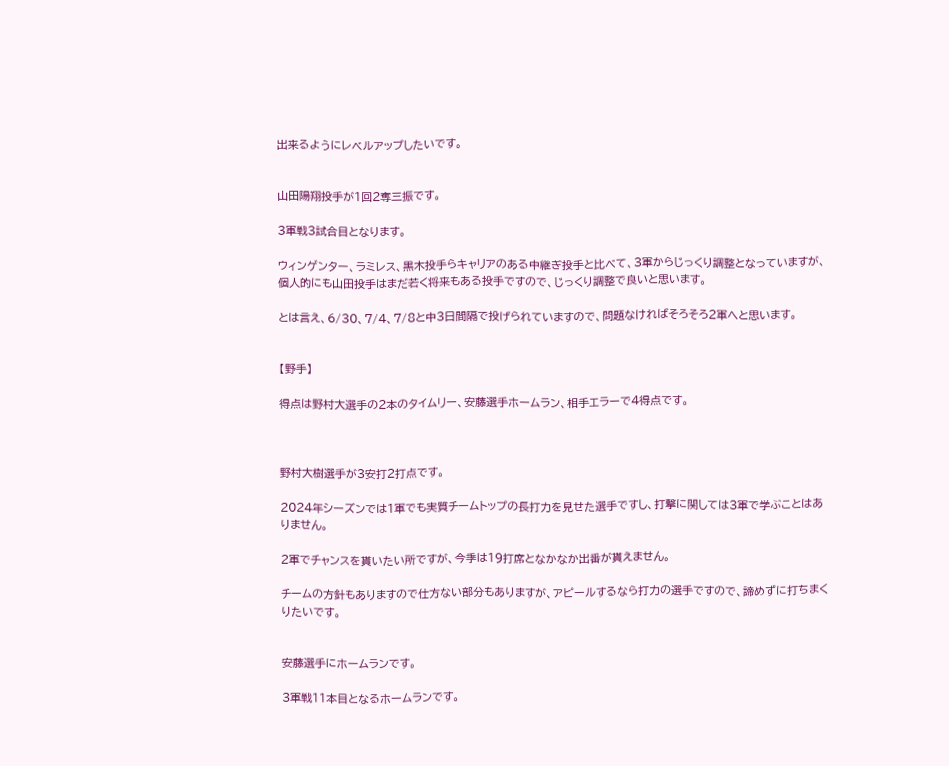出来るようにレベルアップしたいです。


山田陽翔投手が1回2奪三振です。

3軍戦3試合目となります。

ウィンゲンター、ラミレス、黒木投手らキャリアのある中継ぎ投手と比べて、3軍からじっくり調整となっていますが、個人的にも山田投手はまだ若く将来もある投手ですので、じっくり調整で良いと思います。

とは言え、6/30、7/4、7/8と中3日間隔で投げられていますので、問題なければそろそろ2軍へと思います。


【野手】

得点は野村大選手の2本のタイムリー、安藤選手ホームラン、相手エラーで4得点です。



野村大樹選手が3安打2打点です。

2024年シーズンでは1軍でも実質チームトップの長打力を見せた選手ですし、打撃に関しては3軍で学ぶことはありません。

2軍でチャンスを貰いたい所ですが、今季は19打席となかなか出番が貰えません。

チームの方針もありますので仕方ない部分もありますが、アピールするなら打力の選手ですので、諦めずに打ちまくりたいです。


安藤選手にホームランです。

3軍戦11本目となるホームランです。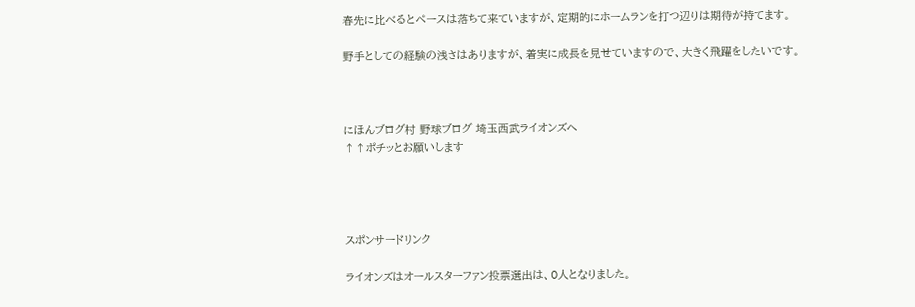春先に比べるとペースは落ちて来ていますが、定期的にホームランを打つ辺りは期待が持てます。

野手としての経験の浅さはありますが、着実に成長を見せていますので、大きく飛躍をしたいです。



にほんブログ村 野球ブログ 埼玉西武ライオンズへ
↑↑ポチッとお願いします




スポンサードリンク

ライオンズはオールスターファン投票選出は、0人となりました。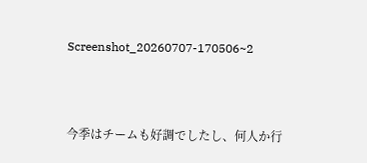Screenshot_20260707-170506~2



今季はチームも好調でしたし、何人か行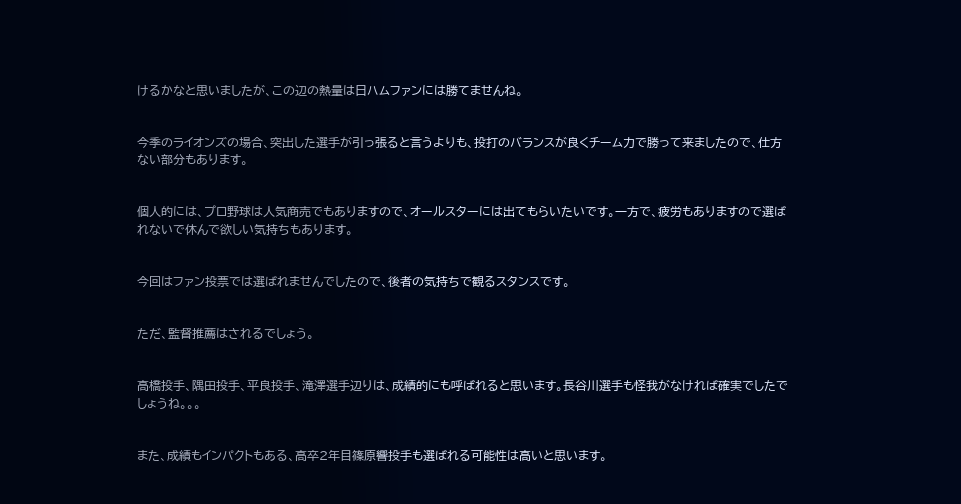けるかなと思いましたが、この辺の熱量は日ハムファンには勝てませんね。


今季のライオンズの場合、突出した選手が引っ張ると言うよりも、投打のバランスが良くチーム力で勝って来ましたので、仕方ない部分もあります。


個人的には、プロ野球は人気商売でもありますので、オールスターには出てもらいたいです。一方で、疲労もありますので選ばれないで休んで欲しい気持ちもあります。


今回はファン投票では選ばれませんでしたので、後者の気持ちで観るスタンスです。


ただ、監督推薦はされるでしょう。


高橋投手、隅田投手、平良投手、滝澤選手辺りは、成績的にも呼ばれると思います。長谷川選手も怪我がなければ確実でしたでしょうね。。。


また、成績もインパクトもある、高卒2年目篠原響投手も選ばれる可能性は高いと思います。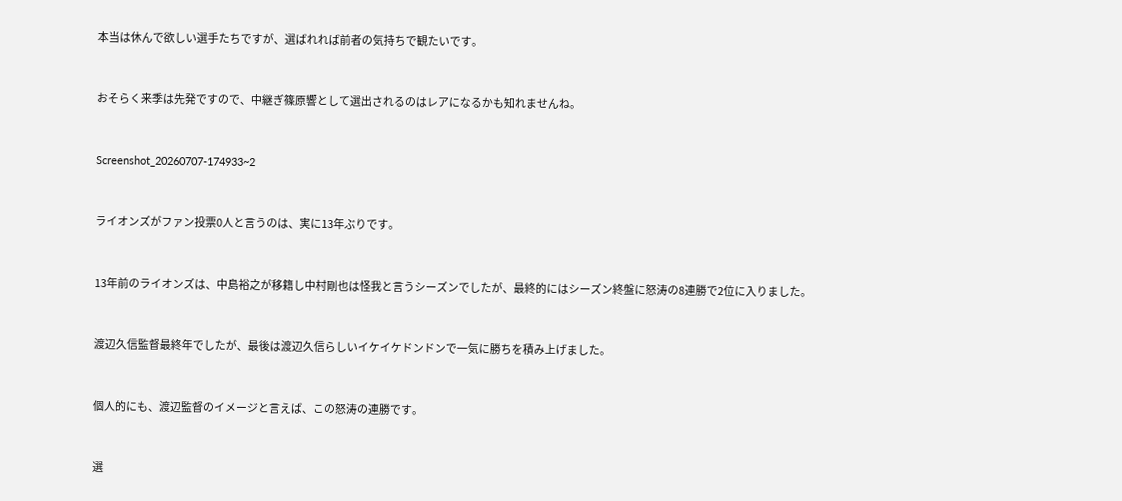本当は休んで欲しい選手たちですが、選ばれれば前者の気持ちで観たいです。


おそらく来季は先発ですので、中継ぎ篠原響として選出されるのはレアになるかも知れませんね。


Screenshot_20260707-174933~2


ライオンズがファン投票0人と言うのは、実に13年ぶりです。


13年前のライオンズは、中島裕之が移籍し中村剛也は怪我と言うシーズンでしたが、最終的にはシーズン終盤に怒涛の8連勝で2位に入りました。


渡辺久信監督最終年でしたが、最後は渡辺久信らしいイケイケドンドンで一気に勝ちを積み上げました。


個人的にも、渡辺監督のイメージと言えば、この怒涛の連勝です。


選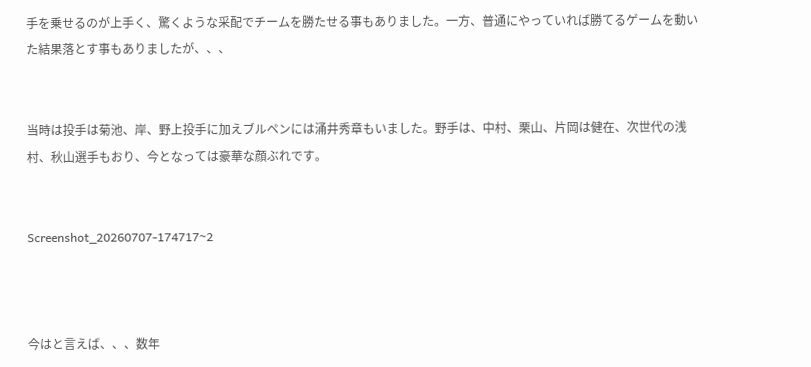手を乗せるのが上手く、驚くような采配でチームを勝たせる事もありました。一方、普通にやっていれば勝てるゲームを動いた結果落とす事もありましたが、、、


当時は投手は菊池、岸、野上投手に加えブルペンには涌井秀章もいました。野手は、中村、栗山、片岡は健在、次世代の浅村、秋山選手もおり、今となっては豪華な顔ぶれです。


Screenshot_20260707-174717~2



今はと言えば、、、数年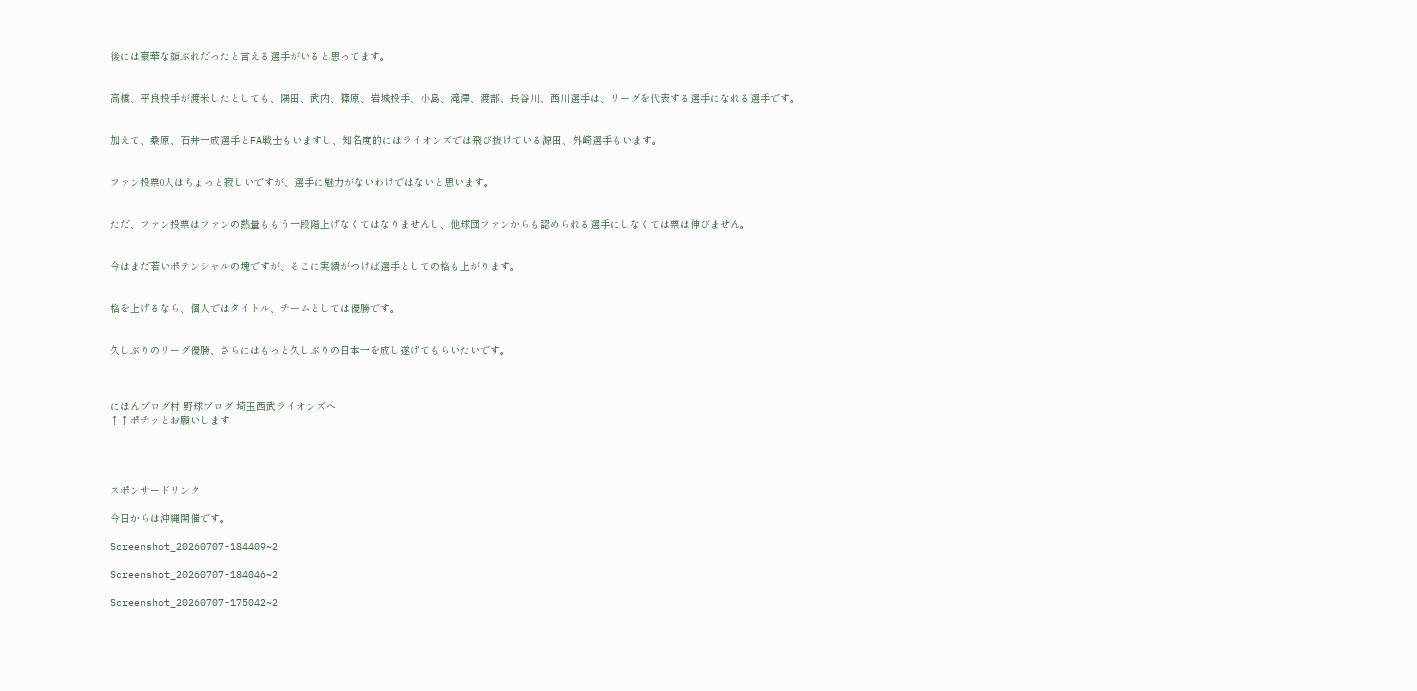後には豪華な顔ぶれだったと言える選手がいると思ってます。


高橋、平良投手が渡米したとしても、隅田、武内、篠原、岩城投手、小島、滝澤、渡部、長谷川、西川選手は、リーグを代表する選手になれる選手です。


加えて、桑原、石井一成選手とFA戦士もいますし、知名度的にはライオンズでは飛び抜けている源田、外崎選手もいます。


ファン投票0人はちょっと寂しいですが、選手に魅力がないわけではないと思います。


ただ、ファン投票はファンの熱量ももう一段階上げなくてはなりませんし、他球団ファンからも認められる選手にしなくては票は伸びません。


今はまだ若いポテンシャルの塊ですが、そこに実績がつけば選手としての格も上がります。


格を上げるなら、個人ではタイトル、チームとしては優勝です。


久しぶりのリーグ優勝、さらにはもっと久しぶりの日本一を成し遂げてもらいたいです。



にほんブログ村 野球ブログ 埼玉西武ライオンズへ
↑↑ポチッとお願いします




スポンサードリンク

今日からは沖縄開催です。

Screenshot_20260707-184409~2

Screenshot_20260707-184046~2

Screenshot_20260707-175042~2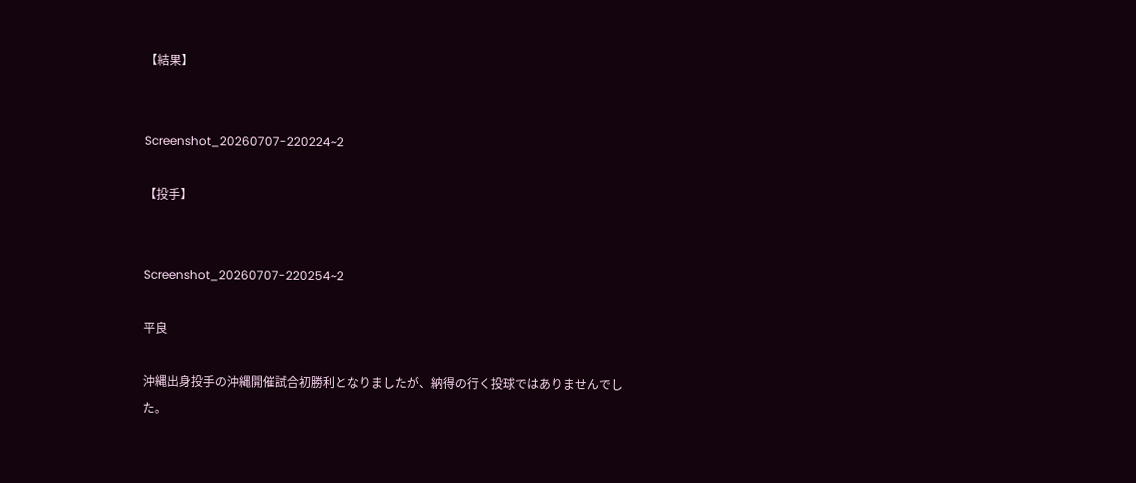【結果】


Screenshot_20260707-220224~2

【投手】


Screenshot_20260707-220254~2

平良

沖縄出身投手の沖縄開催試合初勝利となりましたが、納得の行く投球ではありませんでした。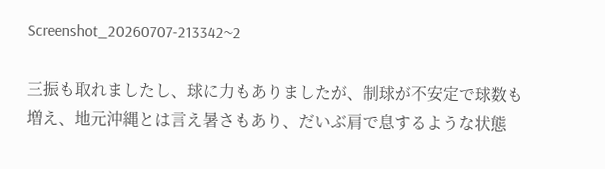Screenshot_20260707-213342~2

三振も取れましたし、球に力もありましたが、制球が不安定で球数も増え、地元沖縄とは言え暑さもあり、だいぶ肩で息するような状態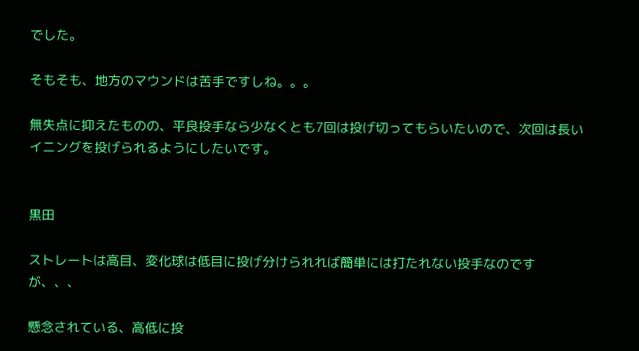でした。

そもそも、地方のマウンドは苦手ですしね。。。

無失点に抑えたものの、平良投手なら少なくとも7回は投げ切ってもらいたいので、次回は長いイニングを投げられるようにしたいです。


黒田

ストレートは高目、変化球は低目に投げ分けられれば簡単には打たれない投手なのですが、、、

懸念されている、高低に投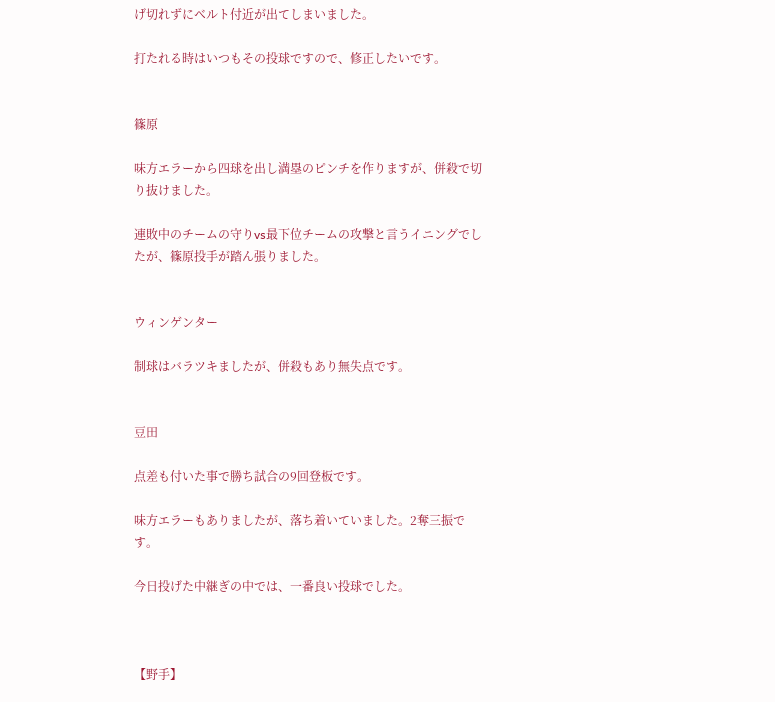げ切れずにベルト付近が出てしまいました。

打たれる時はいつもその投球ですので、修正したいです。


篠原

味方エラーから四球を出し満塁のピンチを作りますが、併殺で切り抜けました。

連敗中のチームの守りvs最下位チームの攻撃と言うイニングでしたが、篠原投手が踏ん張りました。


ウィンゲンター

制球はバラツキましたが、併殺もあり無失点です。


豆田

点差も付いた事で勝ち試合の9回登板です。

味方エラーもありましたが、落ち着いていました。2奪三振です。

今日投げた中継ぎの中では、一番良い投球でした。



【野手】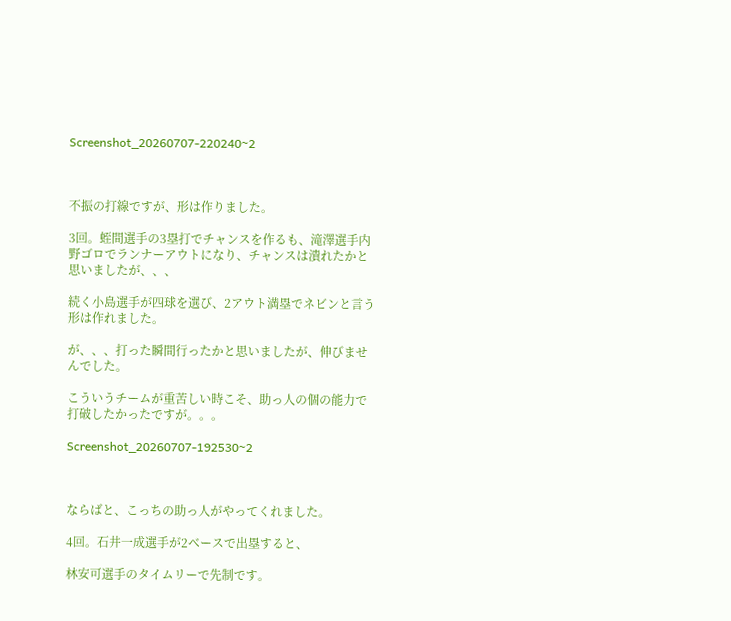Screenshot_20260707-220240~2



不振の打線ですが、形は作りました。

3回。蛭間選手の3塁打でチャンスを作るも、滝澤選手内野ゴロでランナーアウトになり、チャンスは潰れたかと思いましたが、、、

続く小島選手が四球を選び、2アウト満塁でネビンと言う形は作れました。

が、、、打った瞬間行ったかと思いましたが、伸びませんでした。

こういうチームが重苦しい時こそ、助っ人の個の能力で打破したかったですが。。。

Screenshot_20260707-192530~2



ならばと、こっちの助っ人がやってくれました。

4回。石井一成選手が2ベースで出塁すると、

林安可選手のタイムリーで先制です。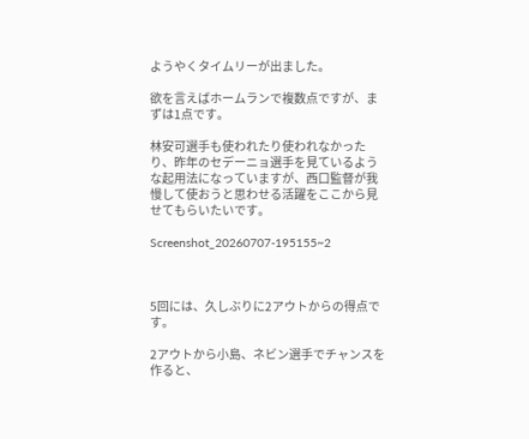ようやくタイムリーが出ました。

欲を言えばホームランで複数点ですが、まずは1点です。

林安可選手も使われたり使われなかったり、昨年のセデーニョ選手を見ているような起用法になっていますが、西口監督が我慢して使おうと思わせる活躍をここから見せてもらいたいです。

Screenshot_20260707-195155~2



5回には、久しぶりに2アウトからの得点です。

2アウトから小島、ネビン選手でチャンスを作ると、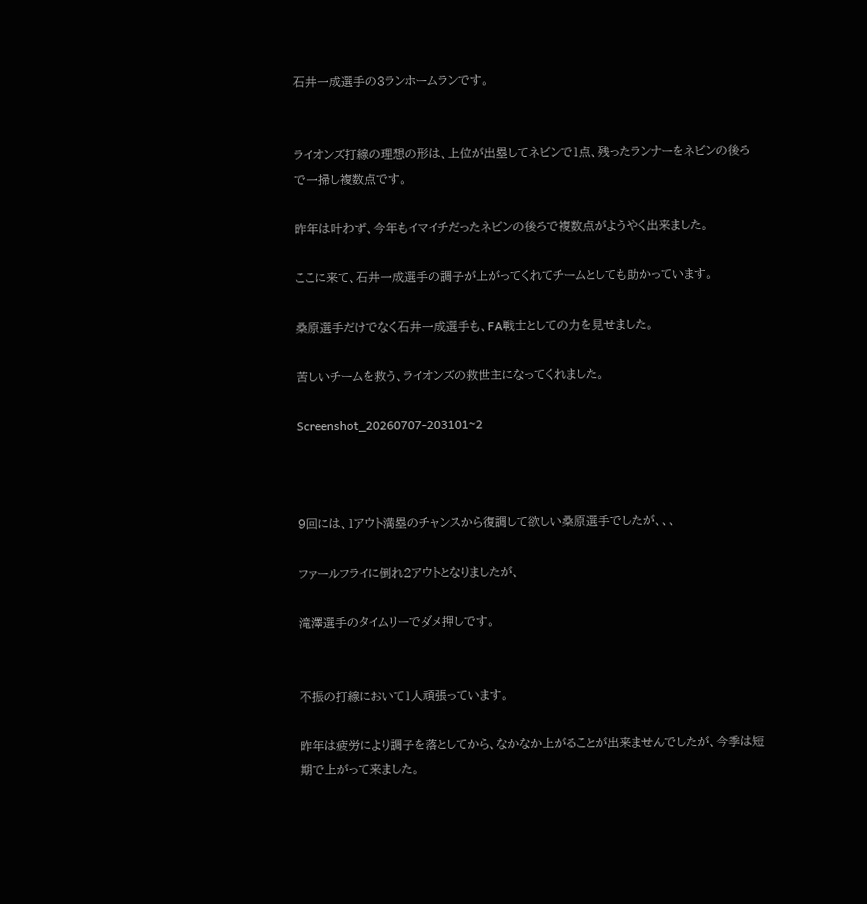石井一成選手の3ランホームランです。


ライオンズ打線の理想の形は、上位が出塁してネビンで1点、残ったランナーをネビンの後ろで一掃し複数点です。

昨年は叶わず、今年もイマイチだったネビンの後ろで複数点がようやく出来ました。

ここに来て、石井一成選手の調子が上がってくれてチームとしても助かっています。

桑原選手だけでなく石井一成選手も、FA戦士としての力を見せました。

苦しいチームを救う、ライオンズの救世主になってくれました。

Screenshot_20260707-203101~2



9回には、1アウト満塁のチャンスから復調して欲しい桑原選手でしたが、、、

ファールフライに倒れ2アウトとなりましたが、

滝澤選手のタイムリーでダメ押しです。


不振の打線において1人頑張っています。

昨年は疲労により調子を落としてから、なかなか上がることが出来ませんでしたが、今季は短期で上がって来ました。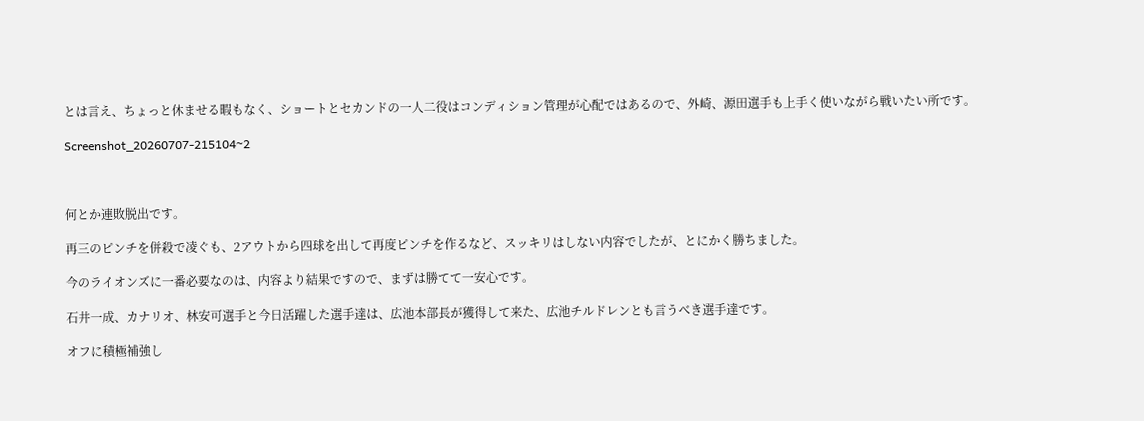とは言え、ちょっと休ませる暇もなく、ショートとセカンドの一人二役はコンディション管理が心配ではあるので、外崎、源田選手も上手く使いながら戦いたい所です。

Screenshot_20260707-215104~2



何とか連敗脱出です。

再三のピンチを併殺で凌ぐも、2アウトから四球を出して再度ピンチを作るなど、スッキリはしない内容でしたが、とにかく勝ちました。

今のライオンズに一番必要なのは、内容より結果ですので、まずは勝てて一安心です。

石井一成、カナリオ、林安可選手と今日活躍した選手達は、広池本部長が獲得して来た、広池チルドレンとも言うべき選手達です。

オフに積極補強し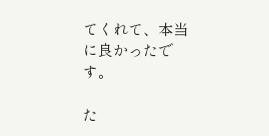てくれて、本当に良かったです。

た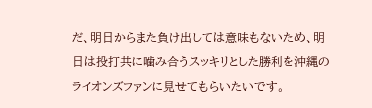だ、明日からまた負け出しては意味もないため、明日は投打共に噛み合うスッキリとした勝利を沖縄のライオンズファンに見せてもらいたいです。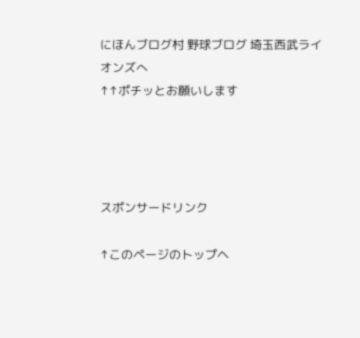にほんブログ村 野球ブログ 埼玉西武ライオンズへ
↑↑ポチッとお願いします




スポンサードリンク

↑このページのトップヘ